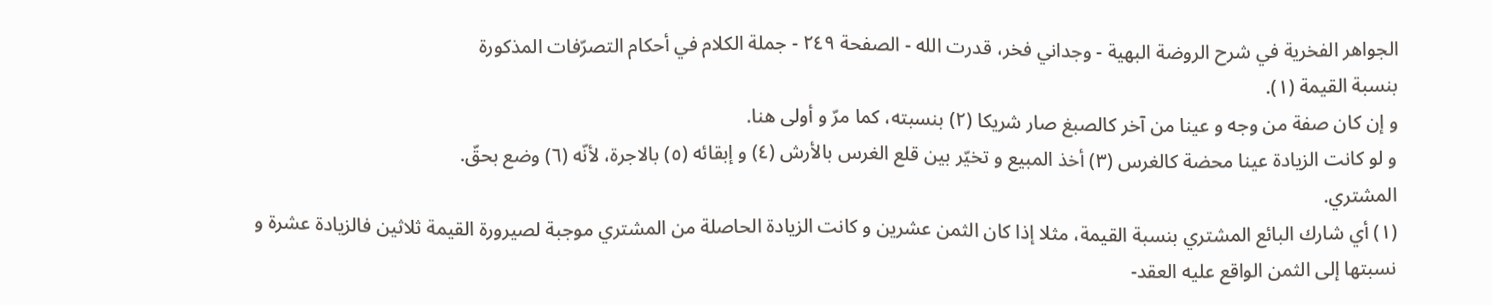الجواهر الفخرية في شرح الروضة البهية - وجداني فخر، قدرت الله - الصفحة ٢٤٩ - جملة الكلام في أحكام التصرّفات المذكورة
بنسبة القيمة (١).
و إن كان صفة من وجه و عينا من آخر كالصبغ صار شريكا (٢) بنسبته، كما مرّ و أولى هنا.
و لو كانت الزيادة عينا محضة كالغرس (٣) أخذ المبيع و تخيّر بين قلع الغرس بالأرش (٤) و إبقائه (٥) بالاجرة، لأنّه (٦) وضع بحقّ.
المشتري.
(١) أي شارك البائع المشتري بنسبة القيمة، مثلا إذا كان الثمن عشرين و كانت الزيادة الحاصلة من المشتري موجبة لصيرورة القيمة ثلاثين فالزيادة عشرة و نسبتها إلى الثمن الواقع عليه العقد-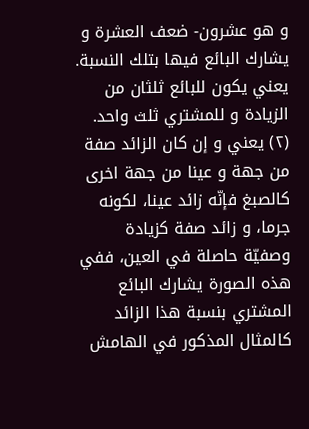و هو عشرون- ضعف العشرة و يشارك البائع فيها بتلك النسبة. يعني يكون للبائع ثلثان من الزيادة و للمشتري ثلث واحد.
(٢) يعني و إن كان الزائد صفة من جهة و عينا من جهة اخرى كالصبغ فإنّه زائد عينا، لكونه جرما، و زائد صفة كزيادة وصفيّة حاصلة في العين، ففي هذه الصورة يشارك البائع المشتري بنسبة هذا الزائد كالمثال المذكور في الهامش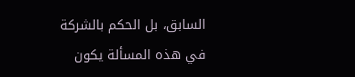السابق، بل الحكم بالشركة في هذه المسألة يكون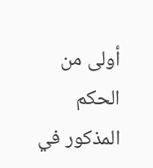أولى من الحكم المذكور في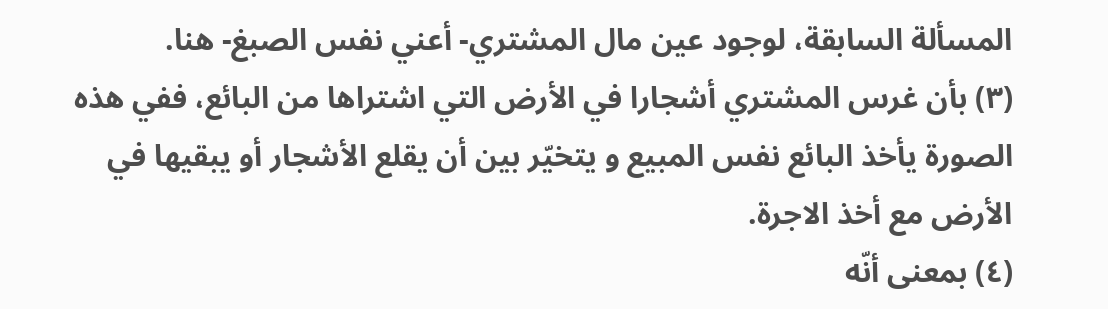المسألة السابقة، لوجود عين مال المشتري- أعني نفس الصبغ- هنا.
(٣) بأن غرس المشتري أشجارا في الأرض التي اشتراها من البائع، ففي هذه الصورة يأخذ البائع نفس المبيع و يتخيّر بين أن يقلع الأشجار أو يبقيها في الأرض مع أخذ الاجرة.
(٤) بمعنى أنّه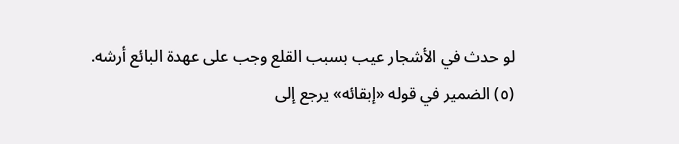لو حدث في الأشجار عيب بسبب القلع وجب على عهدة البائع أرشه.
(٥) الضمير في قوله «إبقائه» يرجع إلى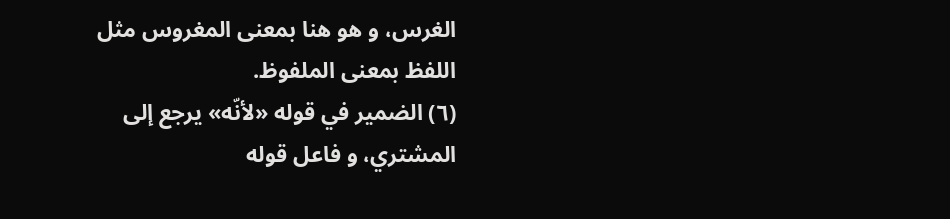الغرس، و هو هنا بمعنى المغروس مثل اللفظ بمعنى الملفوظ.
(٦) الضمير في قوله «لأنّه» يرجع إلى المشتري، و فاعل قوله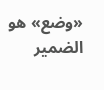«وضع» هو الضمير